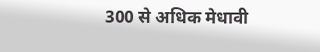300 से अधिक मेधावी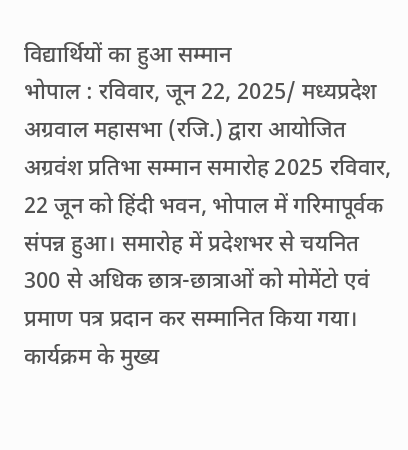विद्यार्थियों का हुआ सम्मान
भोपाल : रविवार, जून 22, 2025/ मध्यप्रदेश अग्रवाल महासभा (रजि.) द्वारा आयोजित अग्रवंश प्रतिभा सम्मान समारोह 2025 रविवार, 22 जून को हिंदी भवन, भोपाल में गरिमापूर्वक संपन्न हुआ। समारोह में प्रदेशभर से चयनित 300 से अधिक छात्र-छात्राओं को मोमेंटो एवं प्रमाण पत्र प्रदान कर सम्मानित किया गया।
कार्यक्रम के मुख्य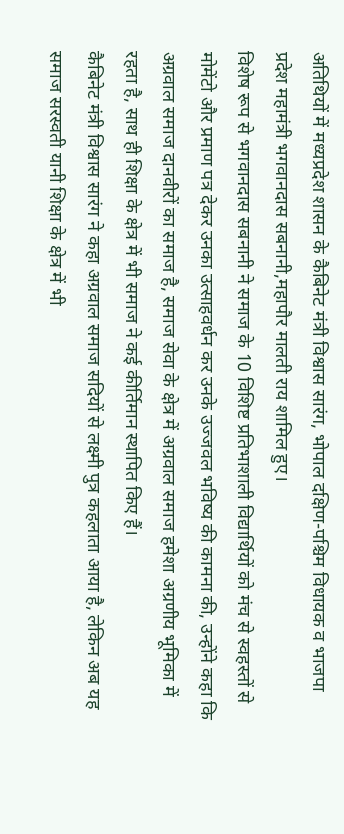अतिथियों में मध्यप्रदेश शासन के कैबिनेट मंत्री विश्वास सारंग, भोपाल दक्षिण-पश्चिम विधायक व भाजपा प्रदेश महामंत्री भगवानदास सबनानी,महापौर मालती राय शामिल हुए।
विशेष रूप से भगवानदास सबनानी ने समाज के 10 विशिष्ट प्रतिभाशाली विद्यार्थियों को मंच से स्वहस्तों से मोमेंटो और प्रमाण पत्र देकर उनका उत्साहवर्धन कर उनके उज्जवल भविष्य की कामना की, उन्होंने कहा कि अग्रवाल समाज दानवीरों का समाज है, समाज सेवा के क्षेत्र में अग्रवाल समाज हमेशा अग्रणीय भूमिका में रहता है, साथ ही शिक्षा के क्षेत्र में भी समाज ने कई कीर्तिमान स्थापित किए हैं।
कैबिनेट मंत्री विश्वास सारंग ने कहा अग्रवाल समाज सदियों से लक्ष्मी पुत्र कहलाता आया है, लेकिन अब यह समाज सरस्वती यानी शिक्षा के क्षेत्र में भी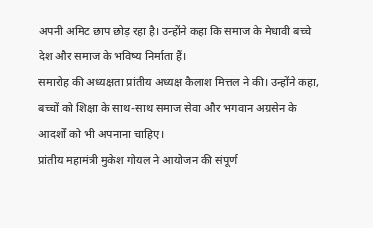अपनी अमिट छाप छोड़ रहा है। उन्होंने कहा कि समाज के मेधावी बच्चे देश और समाज के भविष्य निर्माता हैं।
समारोह की अध्यक्षता प्रांतीय अध्यक्ष कैलाश मित्तल ने की। उन्होंने कहा, बच्चों को शिक्षा के साथ-साथ समाज सेवा और भगवान अग्रसेन के आदर्शों को भी अपनाना चाहिए।
प्रांतीय महामंत्री मुकेश गोयल ने आयोजन की संपूर्ण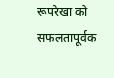रूपरेखा को सफलतापूर्वक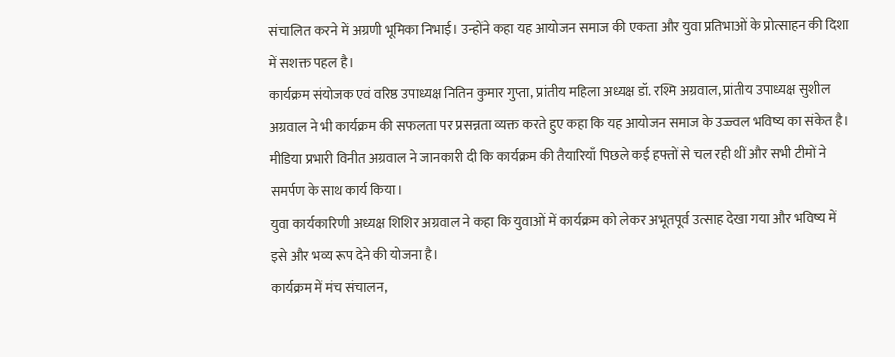संचालित करने में अग्रणी भूमिका निभाई। उन्होंने कहा यह आयोजन समाज की एकता और युवा प्रतिभाओं के प्रोत्साहन की दिशा में सशक्त पहल है।
कार्यक्रम संयोजक एवं वरिष्ठ उपाध्यक्ष नितिन कुमार गुप्ता, प्रांतीय महिला अध्यक्ष डॉ. रश्मि अग्रवाल, प्रांतीय उपाध्यक्ष सुशील अग्रवाल ने भी कार्यक्रम की सफलता पर प्रसन्नता व्यक्त करते हुए कहा कि यह आयोजन समाज के उज्ज्वल भविष्य का संकेत है।
मीडिया प्रभारी विनीत अग्रवाल ने जानकारी दी कि कार्यक्रम की तैयारियाँ पिछले कई हफ्तों से चल रही थीं और सभी टीमों ने समर्पण के साथ कार्य किया।
युवा कार्यकारिणी अध्यक्ष शिशिर अग्रवाल ने कहा कि युवाओं में कार्यक्रम को लेकर अभूतपूर्व उत्साह देखा गया और भविष्य में इसे और भव्य रूप देने की योजना है।
कार्यक्रम में मंच संचालन,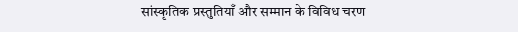सांस्कृतिक प्रस्तुतियाँ और सम्मान के विविध चरण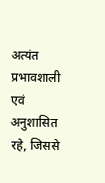अत्यंत प्रभावशाली एवं अनुशासित रहे, जिससे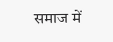समाज में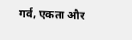गर्व, एकता और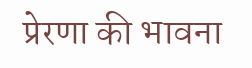प्रेरणा की भावना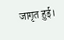जागृत हुई।